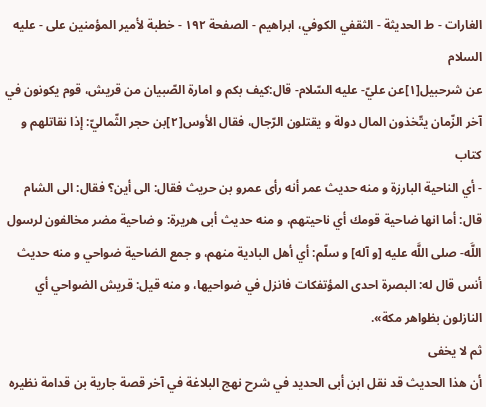الغارات - ط الحديثة - الثقفي الکوفي، ابراهیم - الصفحة ١٩٢ - خطبة لأمير المؤمنين على - عليه السلام
عن شرحبيل[١]عن عليّ- عليه السّلام- قال:كيف بكم و امارة الصّبيان من قريش، قوم يكونون في آخر الزّمان يتّخذون المال دولة و يقتلون الرّجال، فقال الأوس[٢]بن حجر الثّماليّ: إذا نقاتلهم و كتاب
- أي الناحية البارزة و منه حديث عمر أنه رأى عمرو بن حريث فقال: الى أين؟ فقال: الى الشام قال: أما انها ضاحية قومك أي ناحيتهم، و منه حديث أبى هريرة: و ضاحية مضر مخالفون لرسول اللَّه- صلى اللَّه عليه [و آله] و سلّم: أي أهل البادية منهم، و جمع الضاحية ضواحي و منه حديث أنس قال له: البصرة احدى المؤتفكات فانزل في ضواحيها، و منه قيل: قريش الضواحي أي النازلون بظواهر مكة».
ثم لا يخفى
أن هذا الحديث قد نقل ابن أبى الحديد في شرح نهج البلاغة في آخر قصة جارية بن قدامة نظيره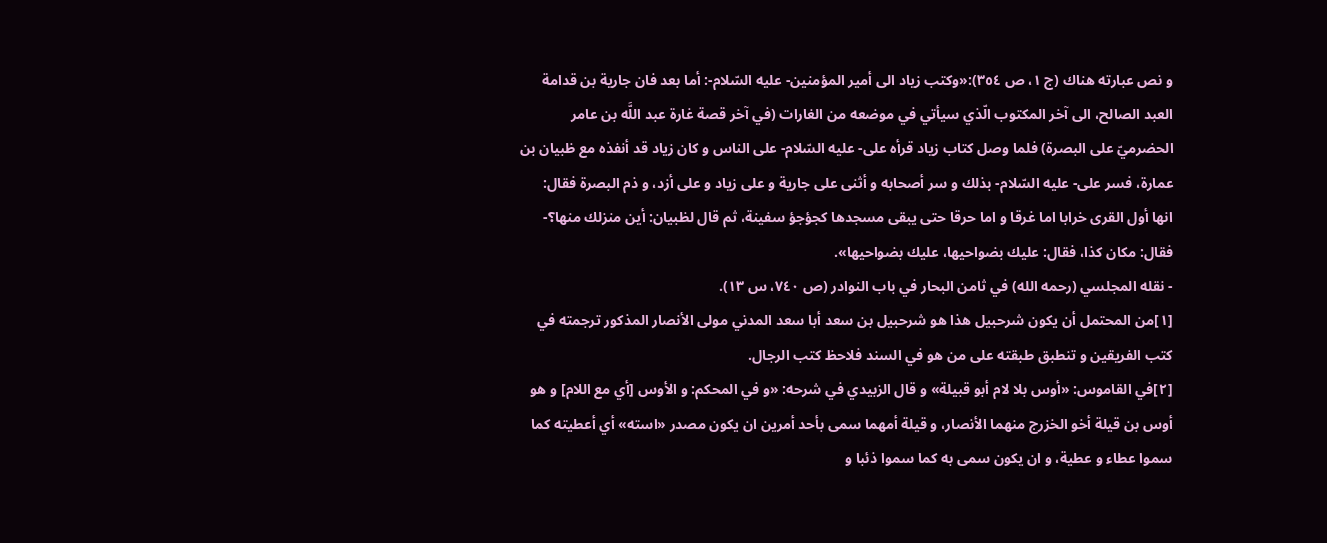و نص عبارته هناك (ج ١، ص ٣٥٤):«وكتب زياد الى أمير المؤمنين- عليه السّلام-: أما بعد فان جارية بن قدامة العبد الصالح، الى آخر المكتوب الّذي سيأتي في موضعه من الغارات (في آخر قصة غارة عبد اللَّه بن عامر الحضرميّ على البصرة) فلما وصل كتاب زياد قرأه على- عليه السّلام- على الناس و كان زياد قد أنفذه مع ظبيان بن عمارة، فسر على- عليه السّلام- بذلك و سر أصحابه و أثنى على جارية و على زياد و على أزد، و ذم البصرة فقال:
انها أول القرى خرابا اما غرقا و اما حرقا حتى يبقى مسجدها كجؤجؤ سفينة، ثم قال لظبيان: أين منزلك منها؟- فقال: مكان كذا، فقال: عليك بضواحيها، عليك بضواحيها».
- نقله المجلسي (رحمه الله) في ثامن البحار في باب النوادر (ص ٧٤٠، س ١٣).
[١]من المحتمل أن يكون شرحبيل هذا هو شرحبيل بن سعد أبا سعد المدني مولى الأنصار المذكور ترجمته في كتب الفريقين و تنطبق طبقته على من هو في السند فلاحظ كتب الرجال.
[٢]في القاموس: «أوس بلا لام أبو قبيلة» و قال الزبيدي في شرحه: «و في المحكم: و الأوس [أي مع اللام] و هو أوس بن قيلة أخو الخزرج منهما الأنصار، و قيلة أمهما سمى بأحد أمرين ان يكون مصدر «استه» أي أعطيته كما سموا عطاء و عطية، و ان يكون سمى به كما سموا ذئبا و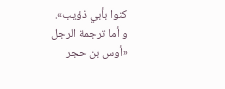كنوا بأبي ذؤيب».
و أما ترجمة الرجل «أوس بن حجر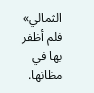الثمالي» فلم أظفر بها في مظانها.